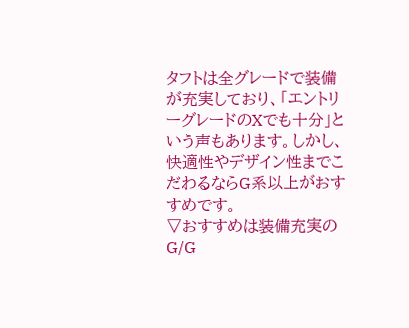タフトは全グレードで装備が充実しており、「エントリーグレードのXでも十分」という声もあります。しかし、快適性やデザイン性までこだわるならG系以上がおすすめです。
▽おすすめは装備充実のG/G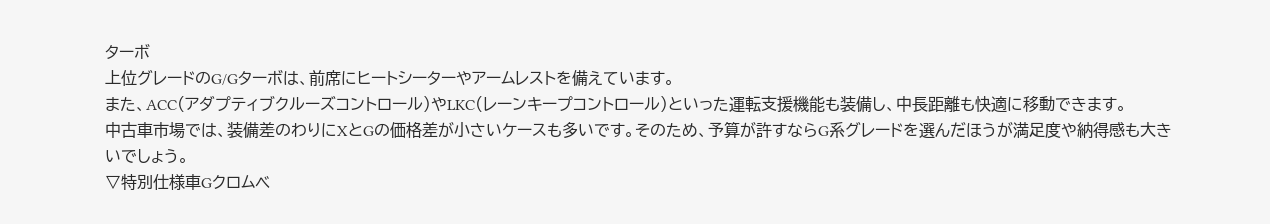ターボ
上位グレードのG/Gターボは、前席にヒートシーターやアームレストを備えています。
また、ACC(アダプティブクルーズコントロール)やLKC(レーンキープコントロール)といった運転支援機能も装備し、中長距離も快適に移動できます。
中古車市場では、装備差のわりにXとGの価格差が小さいケースも多いです。そのため、予算が許すならG系グレードを選んだほうが満足度や納得感も大きいでしょう。
▽特別仕様車Gクロムベ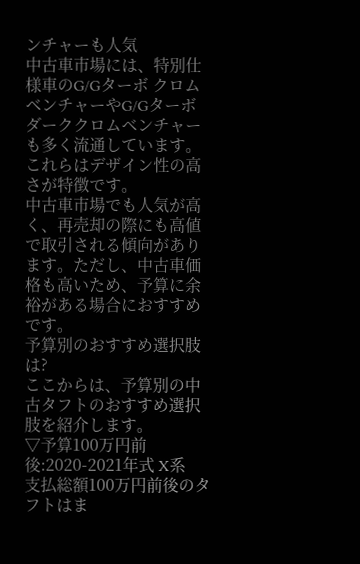ンチャーも人気
中古車市場には、特別仕様車のG/Gターボ クロムベンチャーやG/Gターボ ダーククロムベンチャーも多く流通しています。これらはデザイン性の高さが特徴です。
中古車市場でも人気が高く、再売却の際にも高値で取引される傾向があります。ただし、中古車価格も高いため、予算に余裕がある場合におすすめです。
予算別のおすすめ選択肢は?
ここからは、予算別の中古タフトのおすすめ選択肢を紹介します。
▽予算100万円前後:2020-2021年式 X系
支払総額100万円前後のタフトはま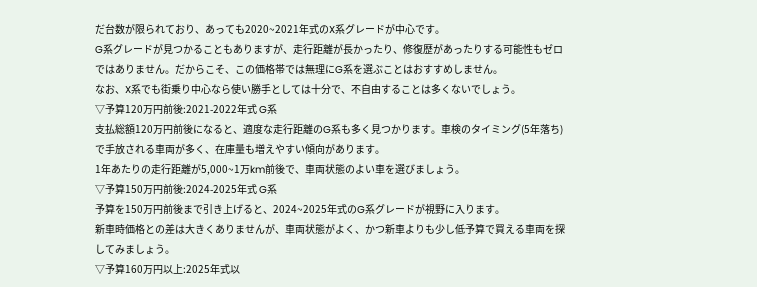だ台数が限られており、あっても2020~2021年式のX系グレードが中心です。
G系グレードが見つかることもありますが、走行距離が長かったり、修復歴があったりする可能性もゼロではありません。だからこそ、この価格帯では無理にG系を選ぶことはおすすめしません。
なお、X系でも街乗り中心なら使い勝手としては十分で、不自由することは多くないでしょう。
▽予算120万円前後:2021-2022年式 G系
支払総額120万円前後になると、適度な走行距離のG系も多く見つかります。車検のタイミング(5年落ち)で手放される車両が多く、在庫量も増えやすい傾向があります。
1年あたりの走行距離が5,000~1万km前後で、車両状態のよい車を選びましょう。
▽予算150万円前後:2024-2025年式 G系
予算を150万円前後まで引き上げると、2024~2025年式のG系グレードが視野に入ります。
新車時価格との差は大きくありませんが、車両状態がよく、かつ新車よりも少し低予算で買える車両を探してみましょう。
▽予算160万円以上:2025年式以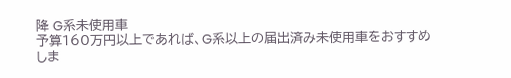降 G系未使用車
予算160万円以上であれば、G系以上の届出済み未使用車をおすすめしま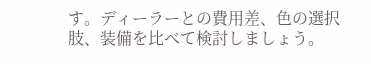す。ディーラーとの費用差、色の選択肢、装備を比べて検討しましょう。